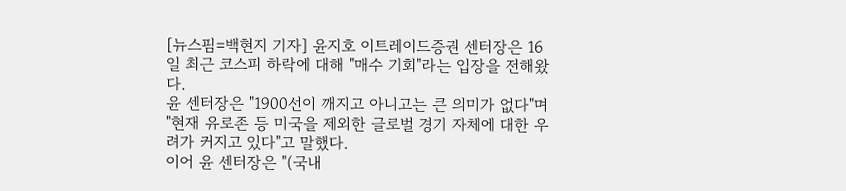[뉴스핌=백현지 기자] 윤지호 이트레이드증권 센터장은 16일 최근 코스피 하락에 대해 "매수 기회"라는 입장을 전해왔다.
윤 센터장은 "1900선이 깨지고 아니고는 큰 의미가 없다"며 "현재 유로존 등 미국을 제외한 글로벌 경기 자체에 대한 우려가 커지고 있다"고 말했다.
이어 윤 센터장은 "(국내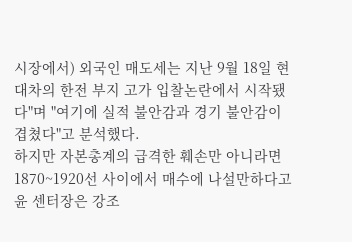시장에서) 외국인 매도세는 지난 9월 18일 현대차의 한전 부지 고가 입찰논란에서 시작됐다"며 "여기에 실적 불안감과 경기 불안감이 겹쳤다"고 분석했다.
하지만 자본총계의 급격한 훼손만 아니라면 1870~1920선 사이에서 매수에 나설만하다고 윤 센터장은 강조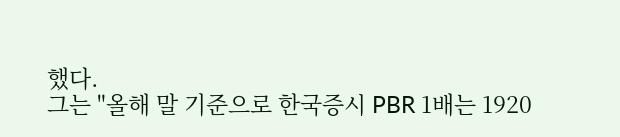했다.
그는 "올해 말 기준으로 한국증시 PBR 1배는 1920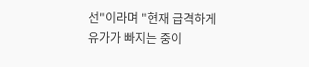선"이라며 "현재 급격하게 유가가 빠지는 중이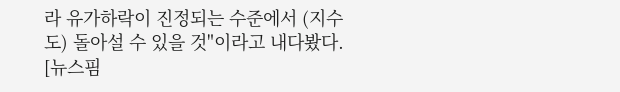라 유가하락이 진정되는 수준에서 (지수도) 돌아설 수 있을 것"이라고 내다봤다.
[뉴스핌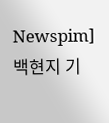Newspim] 백현지 기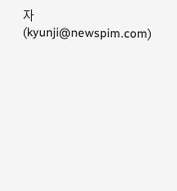자 (kyunji@newspim.com)